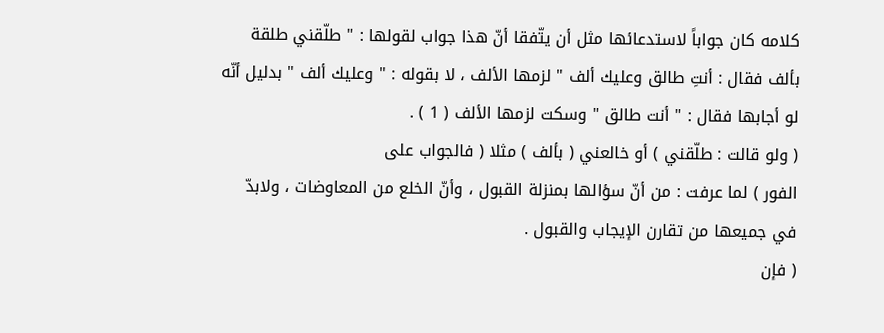كلامه كان جواباً لاستدعائها مثل أن يتّفقا أنّ هذا جواب لقولها : " طلّقني طلقة
بألف فقال : أنتِ طالق وعليك ألف " لزمها الألف ، لا بقوله : " وعليك ألف " بدليل أنّه
لو أجابها فقال : " أنت طالق " وسكت لزمها الألف ( 1 ) .
( ولو قالت : طلّقني ) أو خالعني ( بألف ) مثلا ( فالجواب على
الفور ) لما عرفت : من أنّ سؤالها بمنزلة القبول ، وأنّ الخلع من المعاوضات ، ولابدّ
في جميعها من تقارن الإيجاب والقبول .
( فإن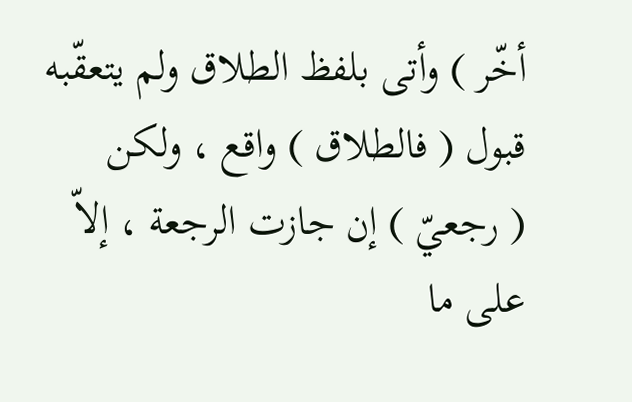أخّر ) وأتى بلفظ الطلاق ولم يتعقّبه قبول ( فالطلاق ) واقع ، ولكن
( رجعيّ ) إن جازت الرجعة ، إلاّ على ما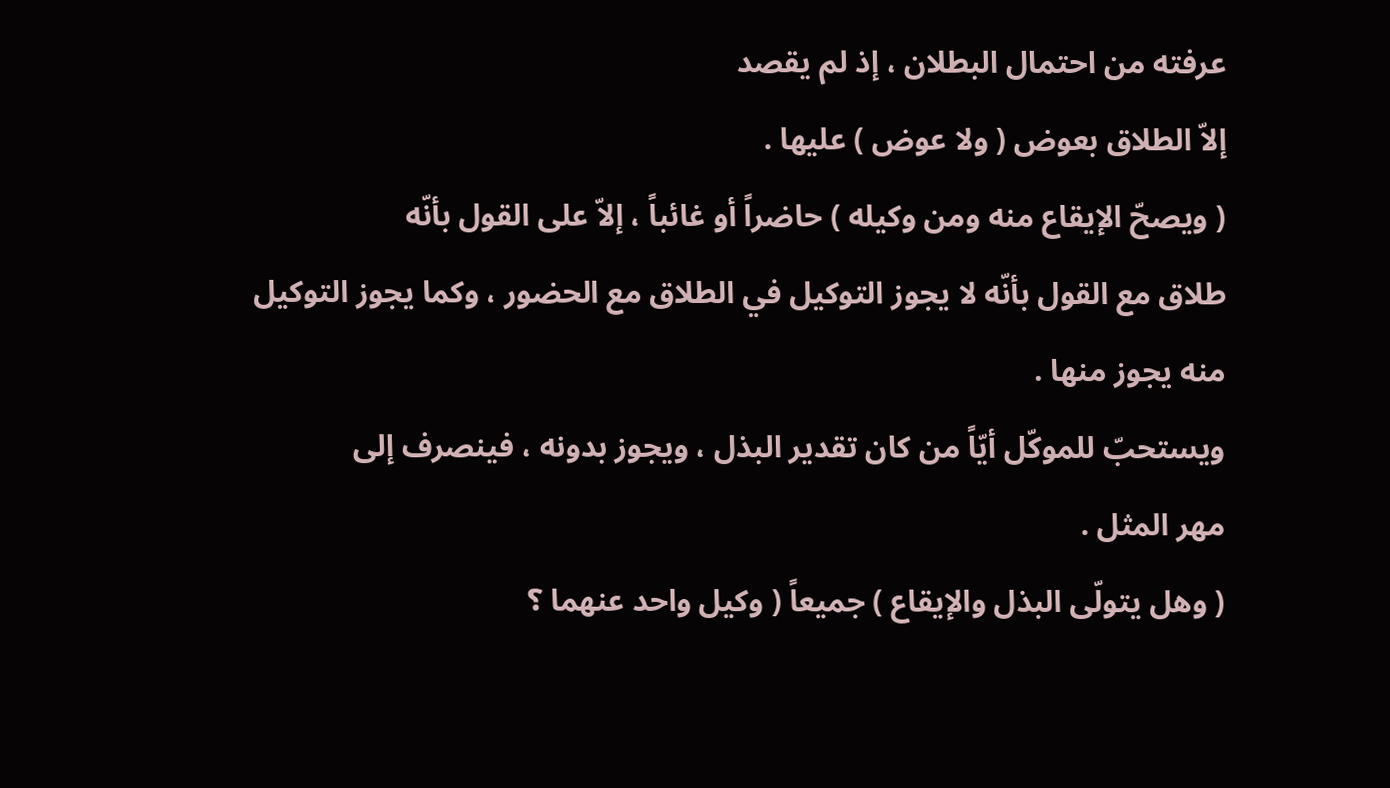عرفته من احتمال البطلان ، إذ لم يقصد
إلاّ الطلاق بعوض ( ولا عوض ) عليها .
( ويصحّ الإيقاع منه ومن وكيله ) حاضراً أو غائباً ، إلاّ على القول بأنّه
طلاق مع القول بأنّه لا يجوز التوكيل في الطلاق مع الحضور ، وكما يجوز التوكيل
منه يجوز منها .
ويستحبّ للموكّل أيّاً من كان تقدير البذل ، ويجوز بدونه ، فينصرف إلى
مهر المثل .
( وهل يتولّى البذل والإيقاع ) جميعاً ( وكيل واحد عنهما ؟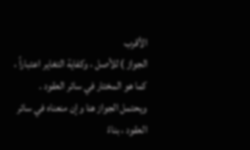الأقرب
الجواز ) للأصل ، وكفاية التغاير اعتباراً ، كما هو المختار في سائر العقود .
ويحتمل الجواز هنا وإن منعناه في سائر العقود ، بناءً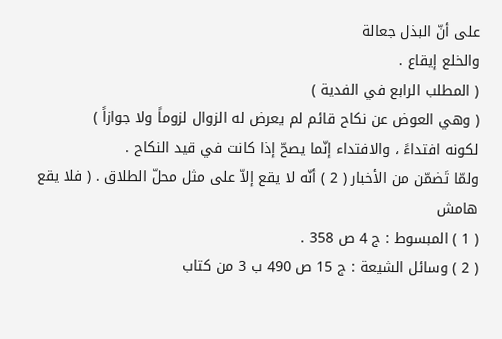على أنّ البذل جعالة
والخلع إيقاع .
( المطلب الرابع في الفدية )
( وهي العوض عن نكاح قائم لم يعرض له الزوال لزوماً ولا جوازاً )
لكونه افتداءً ، والافتداء إنّما يصحّ إذا كانت في قيد النكاح .
ولمّا تَضمّن من الأخبار ( 2 ) أنّه لا يقع إلاّ على مثل محلّ الطلاق . ( فلا يقع
هامش
( 1 ) المبسوط : ج 4 ص 358 .
( 2 ) وسائل الشيعة : ج 15 ص 490 ب 3 من كتاب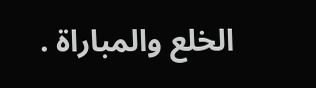الخلع والمباراة .